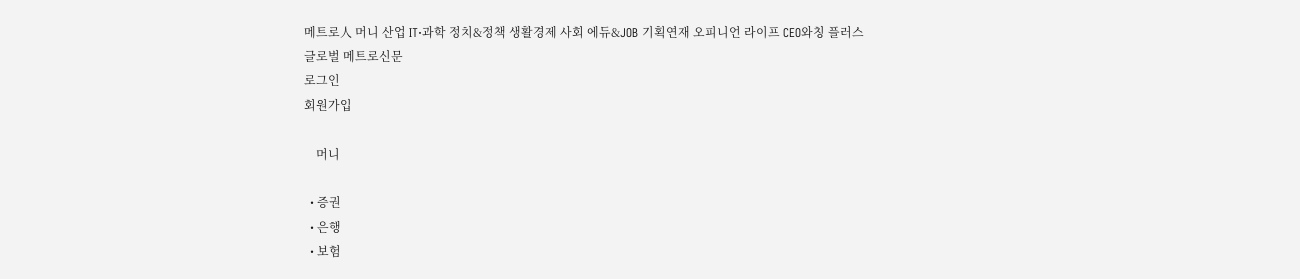메트로人 머니 산업 IT·과학 정치&정책 생활경제 사회 에듀&JOB 기획연재 오피니언 라이프 CEO와칭 플러스
글로벌 메트로신문
로그인
회원가입

    머니

  • 증권
  • 은행
  • 보험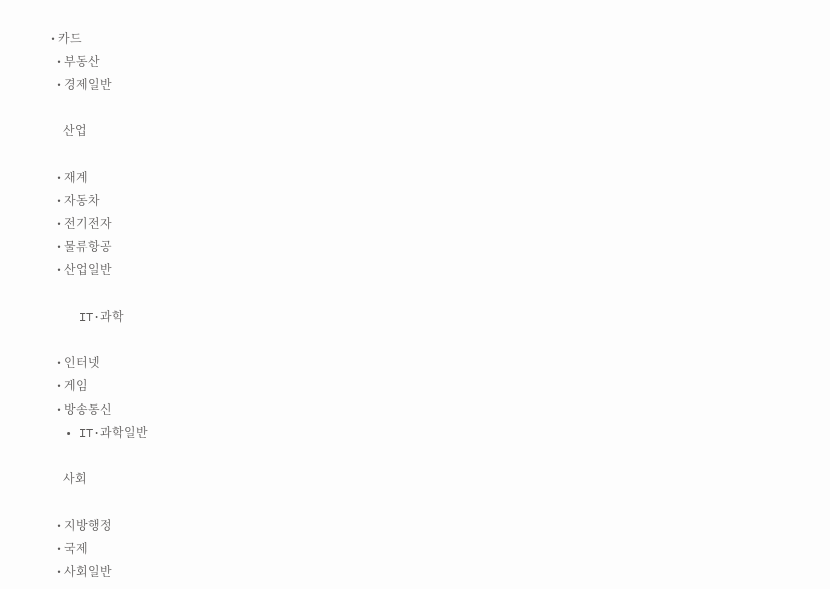• 카드
  • 부동산
  • 경제일반

    산업

  • 재계
  • 자동차
  • 전기전자
  • 물류항공
  • 산업일반

    IT·과학

  • 인터넷
  • 게임
  • 방송통신
  • IT·과학일반

    사회

  • 지방행정
  • 국제
  • 사회일반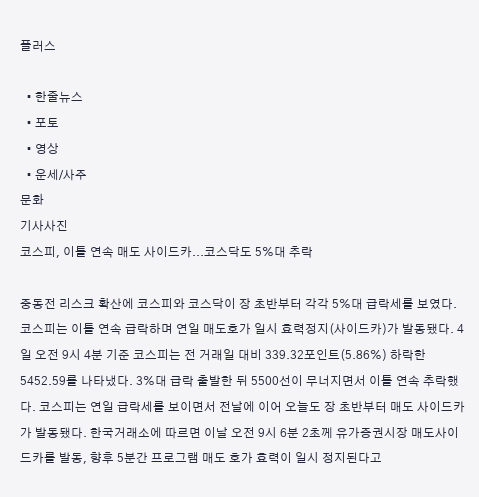플러스

  • 한줄뉴스
  • 포토
  • 영상
  • 운세/사주
문화
기사사진
코스피, 이틀 연속 매도 사이드카...코스닥도 5%대 추락

중동전 리스크 확산에 코스피와 코스닥이 장 초반부터 각각 5%대 급락세를 보였다. 코스피는 이틀 연속 급락하며 연일 매도호가 일시 효력정지(사이드카)가 발동됐다. 4일 오전 9시 4분 기준 코스피는 전 거래일 대비 339.32포인트(5.86%) 하락한 5452.59를 나타냈다. 3%대 급락 출발한 뒤 5500선이 무너지면서 이틀 연속 추락했다. 코스피는 연일 급락세를 보이면서 전날에 이어 오늘도 장 초반부터 매도 사이드카가 발동됐다. 한국거래소에 따르면 이날 오전 9시 6분 2초께 유가증권시장 매도사이드카를 발동, 향후 5분간 프로그램 매도 호가 효력이 일시 정지된다고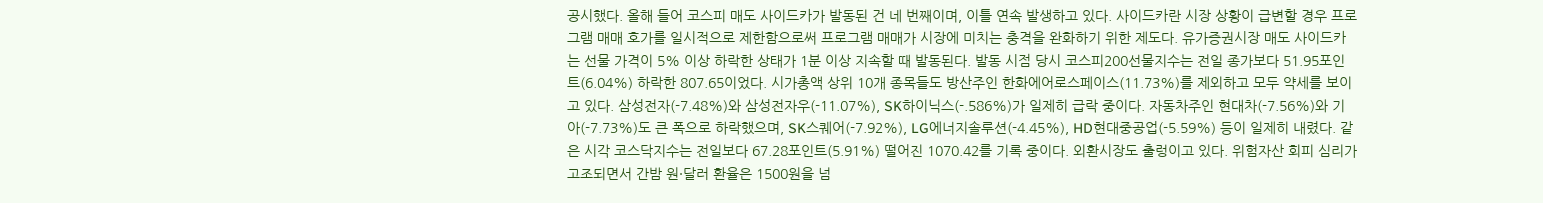공시했다. 올해 들어 코스피 매도 사이드카가 발동된 건 네 번째이며, 이틀 연속 발생하고 있다. 사이드카란 시장 상황이 급변할 경우 프로그램 매매 호가를 일시적으로 제한함으로써 프로그램 매매가 시장에 미치는 충격을 완화하기 위한 제도다. 유가증권시장 매도 사이드카는 선물 가격이 5% 이상 하락한 상태가 1분 이상 지속할 때 발동된다. 발동 시점 당시 코스피200선물지수는 전일 종가보다 51.95포인트(6.04%) 하락한 807.65이었다. 시가총액 상위 10개 종목들도 방산주인 한화에어로스페이스(11.73%)를 제외하고 모두 약세를 보이고 있다. 삼성전자(-7.48%)와 삼성전자우(-11.07%), SK하이닉스(-.586%)가 일제히 급락 중이다. 자동차주인 현대차(-7.56%)와 기아(-7.73%)도 큰 폭으로 하락했으며, SK스퀘어(-7.92%), LG에너지솔루션(-4.45%), HD현대중공업(-5.59%) 등이 일제히 내렸다. 같은 시각 코스닥지수는 전일보다 67.28포인트(5.91%) 떨어진 1070.42를 기록 중이다. 외환시장도 출렁이고 있다. 위험자산 회피 심리가 고조되면서 간밤 원·달러 환율은 1500원을 넘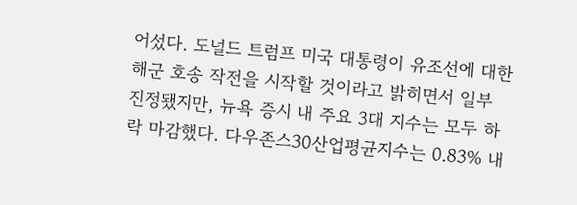어섰다. 도널드 트럼프 미국 대통령이 유조선에 대한 해군 호송 작전을 시작할 것이라고 밝히면서 일부 진정됐지만, 뉴욕 증시 내 주요 3대 지수는 모두 하락 마감했다. 다우존스30산업평균지수는 0.83% 내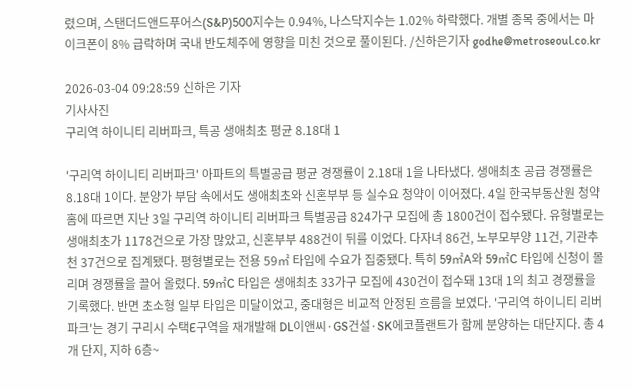렸으며, 스탠더드앤드푸어스(S&P)500지수는 0.94%, 나스닥지수는 1.02% 하락했다. 개별 종목 중에서는 마이크폰이 8% 급락하며 국내 반도체주에 영향을 미친 것으로 풀이된다. /신하은기자 godhe@metroseoul.co.kr

2026-03-04 09:28:59 신하은 기자
기사사진
구리역 하이니티 리버파크, 특공 생애최초 평균 8.18대 1

'구리역 하이니티 리버파크' 아파트의 특별공급 평균 경쟁률이 2.18대 1을 나타냈다. 생애최초 공급 경쟁률은 8.18대 1이다. 분양가 부담 속에서도 생애최초와 신혼부부 등 실수요 청약이 이어졌다. 4일 한국부동산원 청약홈에 따르면 지난 3일 구리역 하이니티 리버파크 특별공급 824가구 모집에 총 1800건이 접수됐다. 유형별로는 생애최초가 1178건으로 가장 많았고, 신혼부부 488건이 뒤를 이었다. 다자녀 86건, 노부모부양 11건, 기관추천 37건으로 집계됐다. 평형별로는 전용 59㎡ 타입에 수요가 집중됐다. 특히 59㎡A와 59㎡C 타입에 신청이 몰리며 경쟁률을 끌어 올렸다. 59㎡C 타입은 생애최초 33가구 모집에 430건이 접수돼 13대 1의 최고 경쟁률을 기록했다. 반면 초소형 일부 타입은 미달이었고, 중대형은 비교적 안정된 흐름을 보였다. '구리역 하이니티 리버파크'는 경기 구리시 수택E구역을 재개발해 DL이앤씨·GS건설·SK에코플랜트가 함께 분양하는 대단지다. 총 4개 단지, 지하 6층~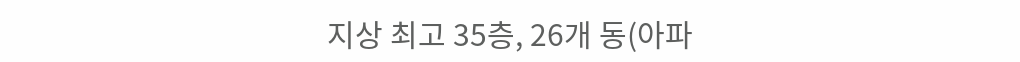지상 최고 35층, 26개 동(아파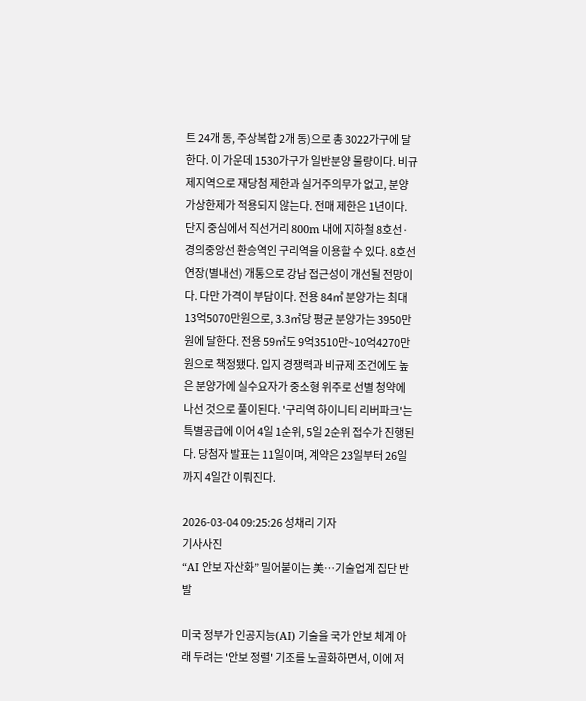트 24개 동, 주상복합 2개 동)으로 총 3022가구에 달한다. 이 가운데 1530가구가 일반분양 물량이다. 비규제지역으로 재당첨 제한과 실거주의무가 없고, 분양가상한제가 적용되지 않는다. 전매 제한은 1년이다. 단지 중심에서 직선거리 800m 내에 지하철 8호선·경의중앙선 환승역인 구리역을 이용할 수 있다. 8호선 연장(별내선) 개통으로 강남 접근성이 개선될 전망이다. 다만 가격이 부담이다. 전용 84㎡ 분양가는 최대 13억5070만원으로, 3.3㎡당 평균 분양가는 3950만원에 달한다. 전용 59㎡도 9억3510만~10억4270만원으로 책정됐다. 입지 경쟁력과 비규제 조건에도 높은 분양가에 실수요자가 중소형 위주로 선별 청약에 나선 것으로 풀이된다. '구리역 하이니티 리버파크'는 특별공급에 이어 4일 1순위, 5일 2순위 접수가 진행된다. 당첨자 발표는 11일이며, 계약은 23일부터 26일까지 4일간 이뤄진다.

2026-03-04 09:25:26 성채리 기자
기사사진
“AI 안보 자산화” 밀어붙이는 美…기술업계 집단 반발

미국 정부가 인공지능(AI) 기술을 국가 안보 체계 아래 두려는 '안보 정렬' 기조를 노골화하면서, 이에 저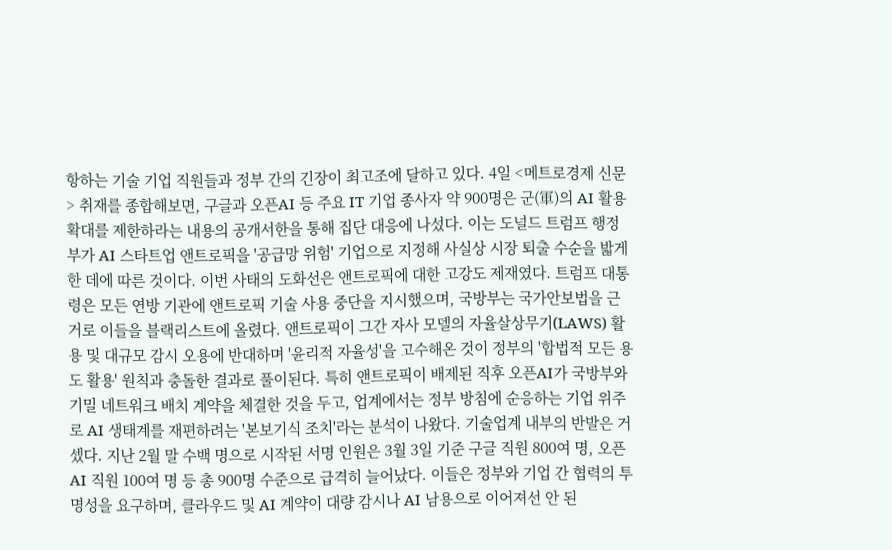항하는 기술 기업 직원들과 정부 간의 긴장이 최고조에 달하고 있다. 4일 <메트로경제 신문> 취재를 종합해보면, 구글과 오픈AI 등 주요 IT 기업 종사자 약 900명은 군(軍)의 AI 활용 확대를 제한하라는 내용의 공개서한을 통해 집단 대응에 나섰다. 이는 도널드 트럼프 행정부가 AI 스타트업 앤트로픽을 '공급망 위험' 기업으로 지정해 사실상 시장 퇴출 수순을 밟게 한 데에 따른 것이다. 이번 사태의 도화선은 앤트로픽에 대한 고강도 제재였다. 트럼프 대통령은 모든 연방 기관에 앤트로픽 기술 사용 중단을 지시했으며, 국방부는 국가안보법을 근거로 이들을 블랙리스트에 올렸다. 앤트로픽이 그간 자사 모델의 자율살상무기(LAWS) 활용 및 대규모 감시 오용에 반대하며 '윤리적 자율성'을 고수해온 것이 정부의 '합법적 모든 용도 활용' 원칙과 충돌한 결과로 풀이된다. 특히 앤트로픽이 배제된 직후 오픈AI가 국방부와 기밀 네트워크 배치 계약을 체결한 것을 두고, 업계에서는 정부 방침에 순응하는 기업 위주로 AI 생태계를 재편하려는 '본보기식 조치'라는 분석이 나왔다. 기술업계 내부의 반발은 거셌다. 지난 2월 말 수백 명으로 시작된 서명 인원은 3월 3일 기준 구글 직원 800여 명, 오픈AI 직원 100여 명 등 총 900명 수준으로 급격히 늘어났다. 이들은 정부와 기업 간 협력의 투명성을 요구하며, 클라우드 및 AI 계약이 대량 감시나 AI 남용으로 이어져선 안 된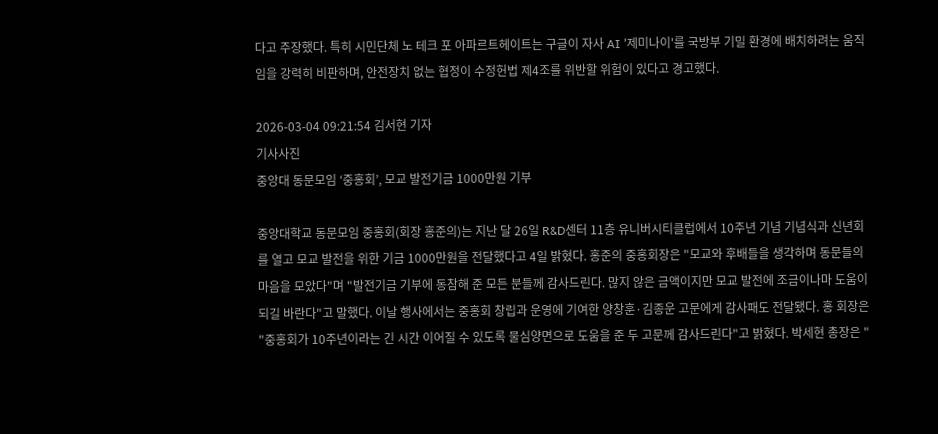다고 주장했다. 특히 시민단체 노 테크 포 아파르트헤이트는 구글이 자사 AI '제미나이'를 국방부 기밀 환경에 배치하려는 움직임을 강력히 비판하며, 안전장치 없는 협정이 수정헌법 제4조를 위반할 위험이 있다고 경고했다.

2026-03-04 09:21:54 김서현 기자
기사사진
중앙대 동문모임 ‘중홍회’, 모교 발전기금 1000만원 기부

중앙대학교 동문모임 중홍회(회장 홍준의)는 지난 달 26일 R&D센터 11층 유니버시티클럽에서 10주년 기념 기념식과 신년회를 열고 모교 발전을 위한 기금 1000만원을 전달했다고 4일 밝혔다. 홍준의 중홍회장은 "모교와 후배들을 생각하며 동문들의 마음을 모았다"며 "발전기금 기부에 동참해 준 모든 분들께 감사드린다. 많지 않은 금액이지만 모교 발전에 조금이나마 도움이 되길 바란다"고 말했다. 이날 행사에서는 중홍회 창립과 운영에 기여한 양창훈·김종운 고문에게 감사패도 전달됐다. 홍 회장은 "중홍회가 10주년이라는 긴 시간 이어질 수 있도록 물심양면으로 도움을 준 두 고문께 감사드린다"고 밝혔다. 박세현 총장은 "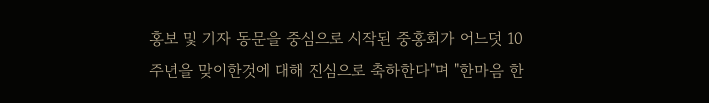홍보 및 기자 동문을 중심으로 시작된 중홍회가 어느덧 10주년을 맞이한것에 대해 진심으로 축하한다"며 "한마음 한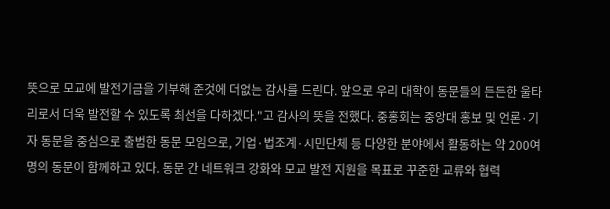뜻으로 모교에 발전기금을 기부해 준것에 더없는 감사를 드린다. 앞으로 우리 대학이 동문들의 든든한 울타리로서 더욱 발전할 수 있도록 최선을 다하겠다."고 감사의 뜻을 전했다. 중홍회는 중앙대 홍보 및 언론·기자 동문을 중심으로 출범한 동문 모임으로, 기업·법조계·시민단체 등 다양한 분야에서 활동하는 약 200여 명의 동문이 함께하고 있다. 동문 간 네트워크 강화와 모교 발전 지원을 목표로 꾸준한 교류와 협력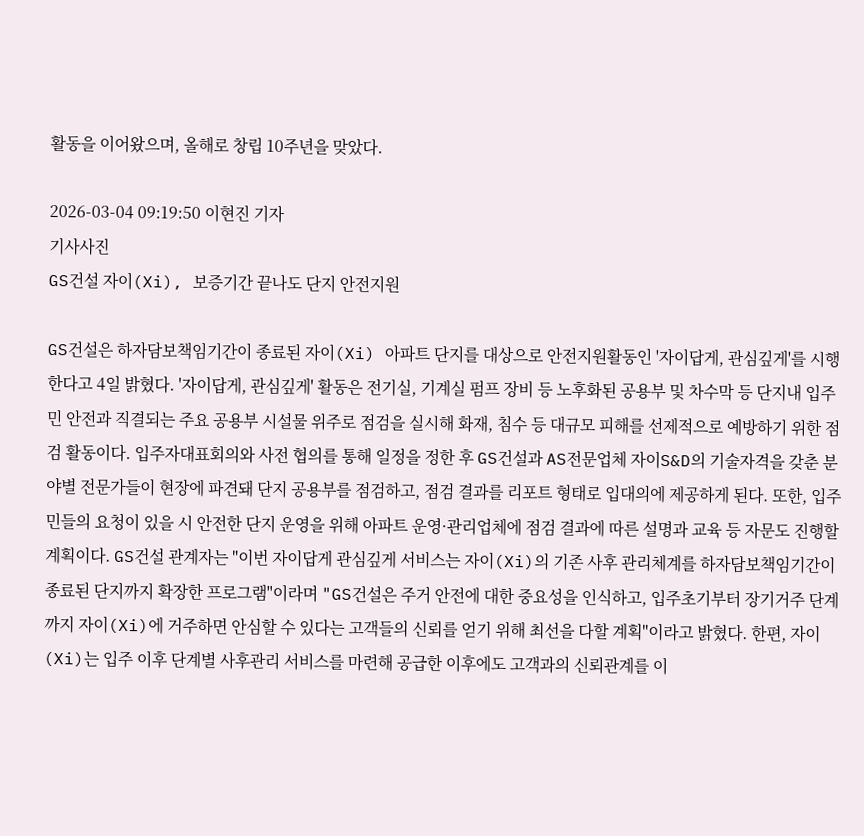활동을 이어왔으며, 올해로 창립 10주년을 맞았다.

2026-03-04 09:19:50 이현진 기자
기사사진
GS건설 자이(Xi), 보증기간 끝나도 단지 안전지원

GS건설은 하자담보책임기간이 종료된 자이(Xi) 아파트 단지를 대상으로 안전지원활동인 '자이답게, 관심깊게'를 시행한다고 4일 밝혔다. '자이답게, 관심깊게' 활동은 전기실, 기계실 펌프 장비 등 노후화된 공용부 및 차수막 등 단지내 입주민 안전과 직결되는 주요 공용부 시설물 위주로 점검을 실시해 화재, 침수 등 대규모 피해를 선제적으로 예방하기 위한 점검 활동이다. 입주자대표회의와 사전 협의를 통해 일정을 정한 후 GS건설과 AS전문업체 자이S&D의 기술자격을 갖춘 분야별 전문가들이 현장에 파견돼 단지 공용부를 점검하고, 점검 결과를 리포트 형태로 입대의에 제공하게 된다. 또한, 입주민들의 요청이 있을 시 안전한 단지 운영을 위해 아파트 운영·관리업체에 점검 결과에 따른 설명과 교육 등 자문도 진행할 계획이다. GS건설 관계자는 "이번 자이답게 관심깊게 서비스는 자이(Xi)의 기존 사후 관리체계를 하자담보책임기간이 종료된 단지까지 확장한 프로그램"이라며 "GS건설은 주거 안전에 대한 중요성을 인식하고, 입주초기부터 장기거주 단계까지 자이(Xi)에 거주하면 안심할 수 있다는 고객들의 신뢰를 얻기 위해 최선을 다할 계획"이라고 밝혔다. 한편, 자이(Xi)는 입주 이후 단계별 사후관리 서비스를 마련해 공급한 이후에도 고객과의 신뢰관계를 이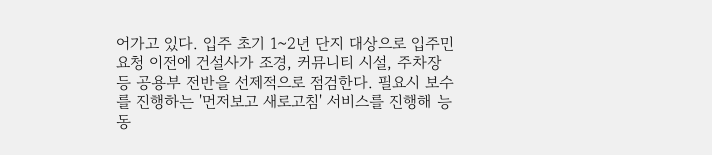어가고 있다. 입주 초기 1~2년 단지 대상으로 입주민 요청 이전에 건설사가 조경, 커뮤니티 시설, 주차장 등 공용부 전반을 선제적으로 점검한다. 필요시 보수를 진행하는 '먼저보고 새로고침' 서비스를 진행해 능동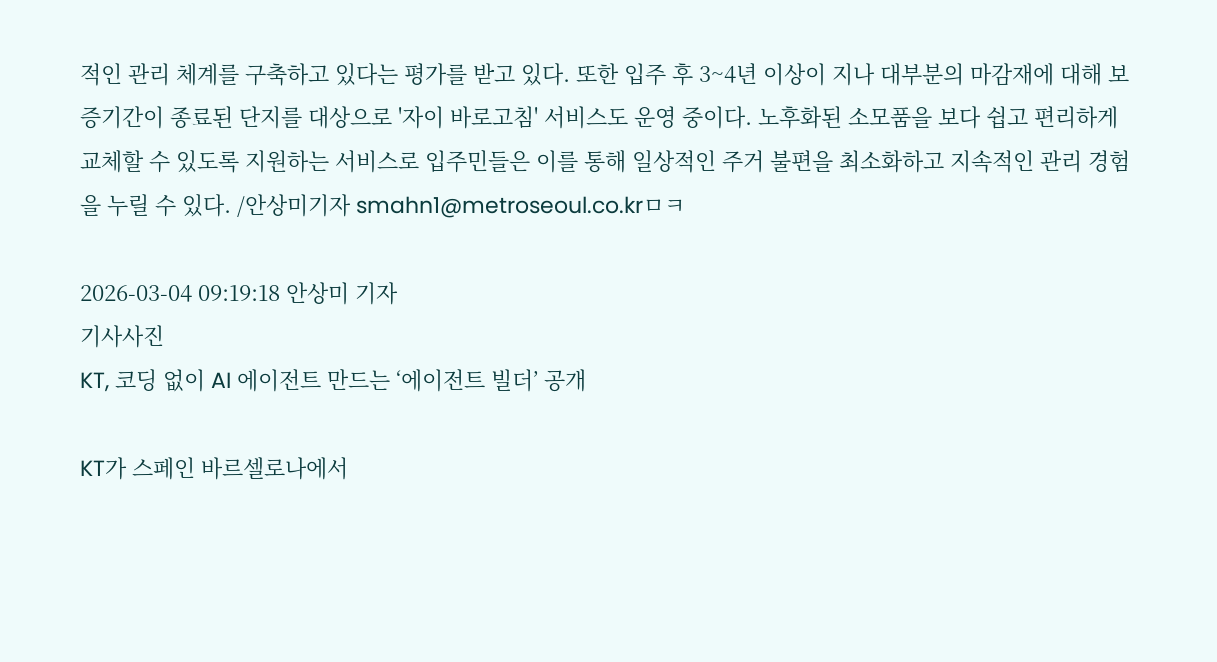적인 관리 체계를 구축하고 있다는 평가를 받고 있다. 또한 입주 후 3~4년 이상이 지나 대부분의 마감재에 대해 보증기간이 종료된 단지를 대상으로 '자이 바로고침' 서비스도 운영 중이다. 노후화된 소모품을 보다 쉽고 편리하게 교체할 수 있도록 지원하는 서비스로 입주민들은 이를 통해 일상적인 주거 불편을 최소화하고 지속적인 관리 경험을 누릴 수 있다. /안상미기자 smahn1@metroseoul.co.krㅁㅋ

2026-03-04 09:19:18 안상미 기자
기사사진
KT, 코딩 없이 AI 에이전트 만드는 ‘에이전트 빌더’ 공개

KT가 스페인 바르셀로나에서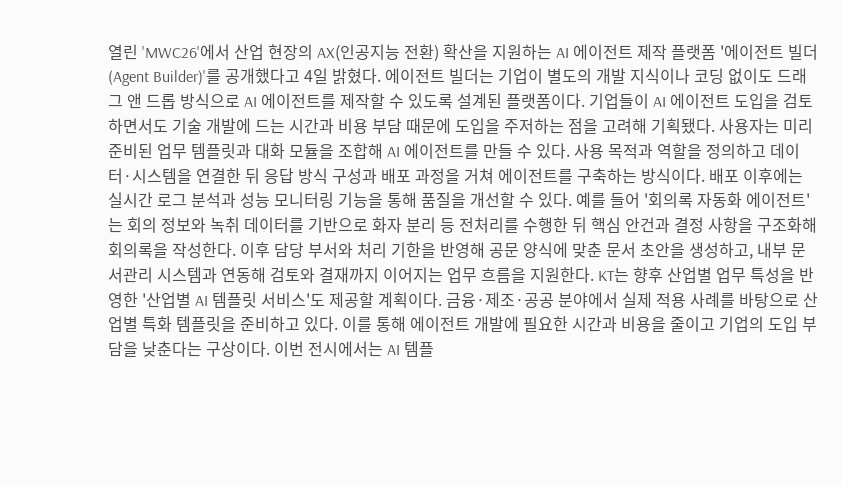열린 'MWC26'에서 산업 현장의 AX(인공지능 전환) 확산을 지원하는 AI 에이전트 제작 플랫폼 '에이전트 빌더(Agent Builder)'를 공개했다고 4일 밝혔다. 에이전트 빌더는 기업이 별도의 개발 지식이나 코딩 없이도 드래그 앤 드롭 방식으로 AI 에이전트를 제작할 수 있도록 설계된 플랫폼이다. 기업들이 AI 에이전트 도입을 검토하면서도 기술 개발에 드는 시간과 비용 부담 때문에 도입을 주저하는 점을 고려해 기획됐다. 사용자는 미리 준비된 업무 템플릿과 대화 모듈을 조합해 AI 에이전트를 만들 수 있다. 사용 목적과 역할을 정의하고 데이터·시스템을 연결한 뒤 응답 방식 구성과 배포 과정을 거쳐 에이전트를 구축하는 방식이다. 배포 이후에는 실시간 로그 분석과 성능 모니터링 기능을 통해 품질을 개선할 수 있다. 예를 들어 '회의록 자동화 에이전트'는 회의 정보와 녹취 데이터를 기반으로 화자 분리 등 전처리를 수행한 뒤 핵심 안건과 결정 사항을 구조화해 회의록을 작성한다. 이후 담당 부서와 처리 기한을 반영해 공문 양식에 맞춘 문서 초안을 생성하고, 내부 문서관리 시스템과 연동해 검토와 결재까지 이어지는 업무 흐름을 지원한다. KT는 향후 산업별 업무 특성을 반영한 '산업별 AI 템플릿 서비스'도 제공할 계획이다. 금융·제조·공공 분야에서 실제 적용 사례를 바탕으로 산업별 특화 템플릿을 준비하고 있다. 이를 통해 에이전트 개발에 필요한 시간과 비용을 줄이고 기업의 도입 부담을 낮춘다는 구상이다. 이번 전시에서는 AI 템플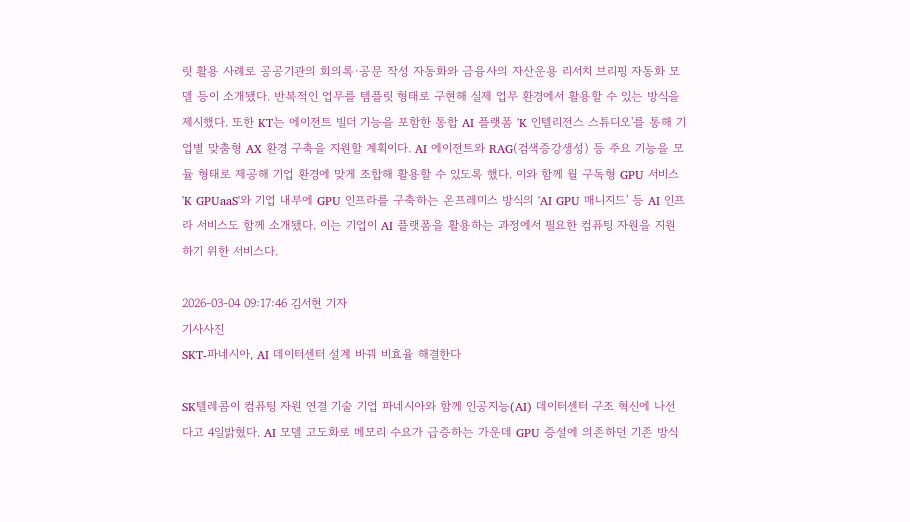릿 활용 사례로 공공기관의 회의록·공문 작성 자동화와 금융사의 자산운용 리서치 브리핑 자동화 모델 등이 소개됐다. 반복적인 업무를 템플릿 형태로 구현해 실제 업무 환경에서 활용할 수 있는 방식을 제시했다. 또한 KT는 에이전트 빌더 기능을 포함한 통합 AI 플랫폼 'K 인텔리전스 스튜디오'를 통해 기업별 맞춤형 AX 환경 구축을 지원할 계획이다. AI 에이전트와 RAG(검색증강생성) 등 주요 기능을 모듈 형태로 제공해 기업 환경에 맞게 조합해 활용할 수 있도록 했다. 이와 함께 월 구독형 GPU 서비스 'K GPUaaS'와 기업 내부에 GPU 인프라를 구축하는 온프레미스 방식의 'AI GPU 매니지드' 등 AI 인프라 서비스도 함께 소개됐다. 이는 기업이 AI 플랫폼을 활용하는 과정에서 필요한 컴퓨팅 자원을 지원하기 위한 서비스다.

2026-03-04 09:17:46 김서현 기자
기사사진
SKT-파네시아, AI 데이터센터 설계 바꿔 비효율 해결한다

SK텔레콤이 컴퓨팅 자원 연결 기술 기업 파네시아와 함께 인공지능(AI) 데이터센터 구조 혁신에 나선다고 4일밝혔다. AI 모델 고도화로 메모리 수요가 급증하는 가운데 GPU 증설에 의존하던 기존 방식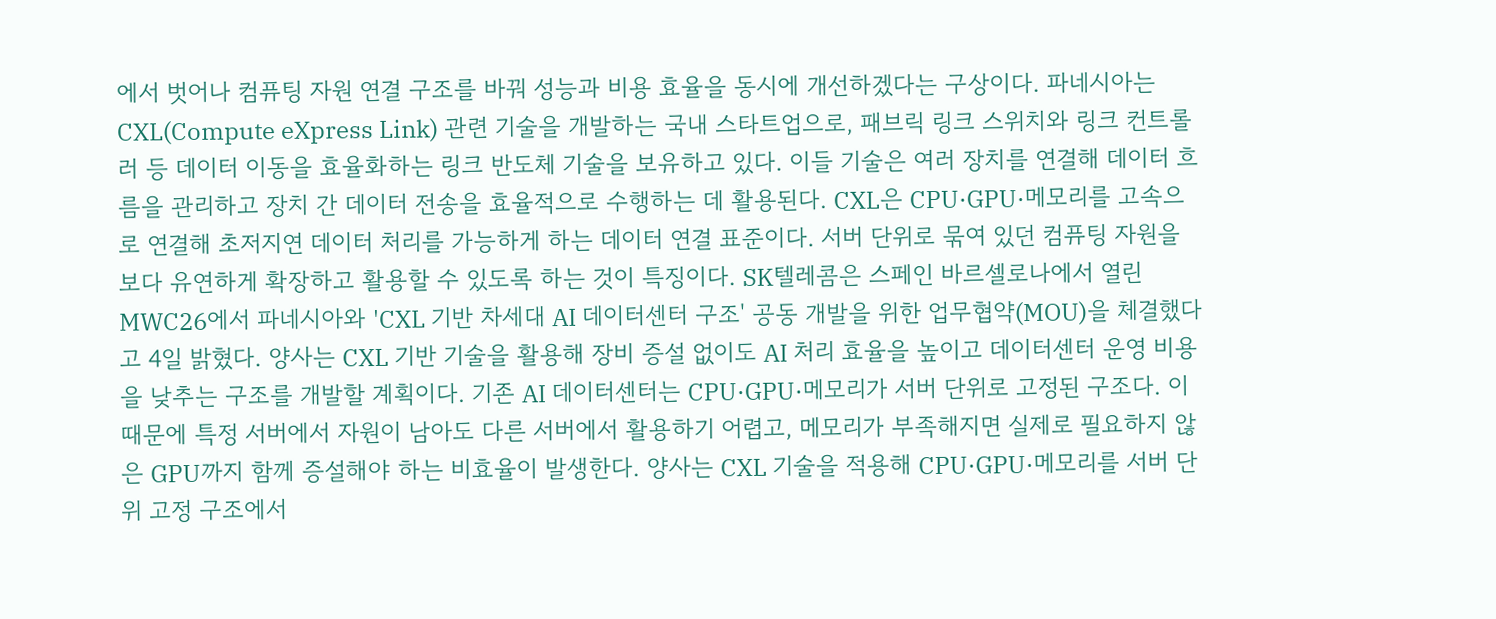에서 벗어나 컴퓨팅 자원 연결 구조를 바꿔 성능과 비용 효율을 동시에 개선하겠다는 구상이다. 파네시아는 CXL(Compute eXpress Link) 관련 기술을 개발하는 국내 스타트업으로, 패브릭 링크 스위치와 링크 컨트롤러 등 데이터 이동을 효율화하는 링크 반도체 기술을 보유하고 있다. 이들 기술은 여러 장치를 연결해 데이터 흐름을 관리하고 장치 간 데이터 전송을 효율적으로 수행하는 데 활용된다. CXL은 CPU·GPU·메모리를 고속으로 연결해 초저지연 데이터 처리를 가능하게 하는 데이터 연결 표준이다. 서버 단위로 묶여 있던 컴퓨팅 자원을 보다 유연하게 확장하고 활용할 수 있도록 하는 것이 특징이다. SK텔레콤은 스페인 바르셀로나에서 열린 MWC26에서 파네시아와 'CXL 기반 차세대 AI 데이터센터 구조' 공동 개발을 위한 업무협약(MOU)을 체결했다고 4일 밝혔다. 양사는 CXL 기반 기술을 활용해 장비 증설 없이도 AI 처리 효율을 높이고 데이터센터 운영 비용을 낮추는 구조를 개발할 계획이다. 기존 AI 데이터센터는 CPU·GPU·메모리가 서버 단위로 고정된 구조다. 이 때문에 특정 서버에서 자원이 남아도 다른 서버에서 활용하기 어렵고, 메모리가 부족해지면 실제로 필요하지 않은 GPU까지 함께 증설해야 하는 비효율이 발생한다. 양사는 CXL 기술을 적용해 CPU·GPU·메모리를 서버 단위 고정 구조에서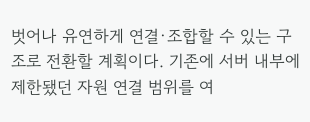벗어나 유연하게 연결·조합할 수 있는 구조로 전환할 계획이다. 기존에 서버 내부에 제한됐던 자원 연결 범위를 여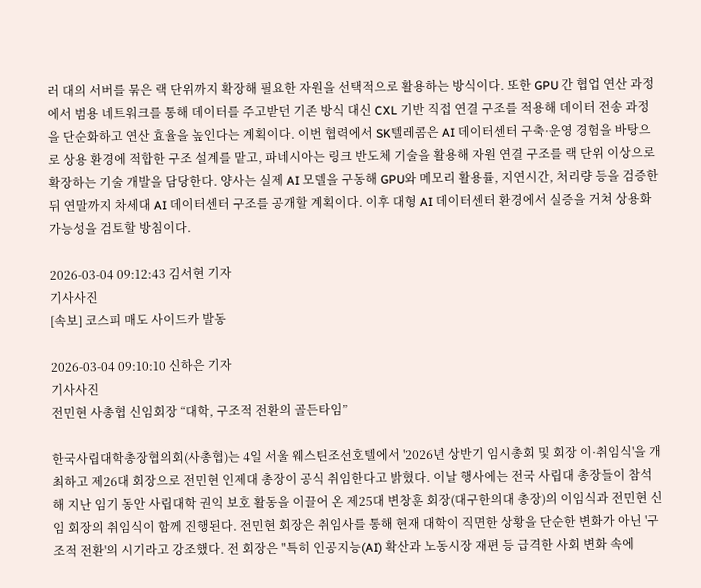러 대의 서버를 묶은 랙 단위까지 확장해 필요한 자원을 선택적으로 활용하는 방식이다. 또한 GPU 간 협업 연산 과정에서 범용 네트워크를 통해 데이터를 주고받던 기존 방식 대신 CXL 기반 직접 연결 구조를 적용해 데이터 전송 과정을 단순화하고 연산 효율을 높인다는 계획이다. 이번 협력에서 SK텔레콤은 AI 데이터센터 구축·운영 경험을 바탕으로 상용 환경에 적합한 구조 설계를 맡고, 파네시아는 링크 반도체 기술을 활용해 자원 연결 구조를 랙 단위 이상으로 확장하는 기술 개발을 담당한다. 양사는 실제 AI 모델을 구동해 GPU와 메모리 활용률, 지연시간, 처리량 등을 검증한 뒤 연말까지 차세대 AI 데이터센터 구조를 공개할 계획이다. 이후 대형 AI 데이터센터 환경에서 실증을 거쳐 상용화 가능성을 검토할 방침이다.

2026-03-04 09:12:43 김서현 기자
기사사진
[속보] 코스피 매도 사이드카 발동

2026-03-04 09:10:10 신하은 기자
기사사진
전민현 사총협 신임회장 “대학, 구조적 전환의 골든타임”

한국사립대학총장협의회(사총협)는 4일 서울 웨스틴조선호텔에서 '2026년 상반기 임시총회 및 회장 이·취임식'을 개최하고 제26대 회장으로 전민현 인제대 총장이 공식 취임한다고 밝혔다. 이날 행사에는 전국 사립대 총장들이 참석해 지난 임기 동안 사립대학 권익 보호 활동을 이끌어 온 제25대 변창훈 회장(대구한의대 총장)의 이임식과 전민현 신임 회장의 취임식이 함께 진행된다. 전민현 회장은 취임사를 통해 현재 대학이 직면한 상황을 단순한 변화가 아닌 '구조적 전환'의 시기라고 강조했다. 전 회장은 "특히 인공지능(AI) 확산과 노동시장 재편 등 급격한 사회 변화 속에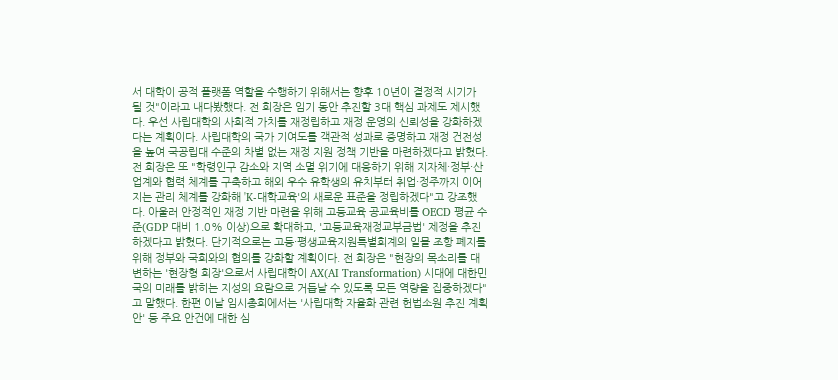서 대학이 공적 플랫폼 역할을 수행하기 위해서는 향후 10년이 결정적 시기가 될 것"이라고 내다봤했다. 전 회장은 임기 동안 추진할 3대 핵심 과제도 제시했다. 우선 사립대학의 사회적 가치를 재정립하고 재정 운영의 신뢰성을 강화하겠다는 계획이다. 사립대학의 국가 기여도를 객관적 성과로 증명하고 재정 건전성을 높여 국공립대 수준의 차별 없는 재정 지원 정책 기반을 마련하겠다고 밝혔다. 전 회장은 또 "학령인구 감소와 지역 소멸 위기에 대응하기 위해 지자체·정부·산업계와 협력 체계를 구축하고 해외 우수 유학생의 유치부터 취업·정주까지 이어지는 관리 체계를 강화해 'K-대학교육'의 새로운 표준을 정립하겠다"고 강조했다. 아울러 안정적인 재정 기반 마련을 위해 고등교육 공교육비를 OECD 평균 수준(GDP 대비 1.0% 이상)으로 확대하고, '고등교육재정교부금법' 제정을 추진하겠다고 밝혔다. 단기적으로는 고등·평생교육지원특별회계의 일몰 조항 폐지를 위해 정부와 국회와의 협의를 강화할 계획이다. 전 회장은 "현장의 목소리를 대변하는 '현장형 회장'으로서 사립대학이 AX(AI Transformation) 시대에 대한민국의 미래를 밝히는 지성의 요람으로 거듭날 수 있도록 모든 역량을 집중하겠다"고 말했다. 한편 이날 임시총회에서는 '사립대학 자율화 관련 헌법소원 추진 계획안' 등 주요 안건에 대한 심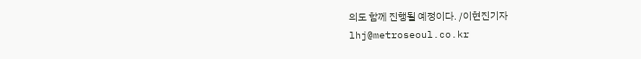의도 함께 진행될 예정이다. /이현진기자 lhj@metroseoul.co.kr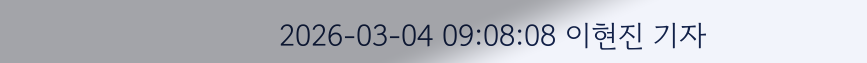2026-03-04 09:08:08 이현진 기자